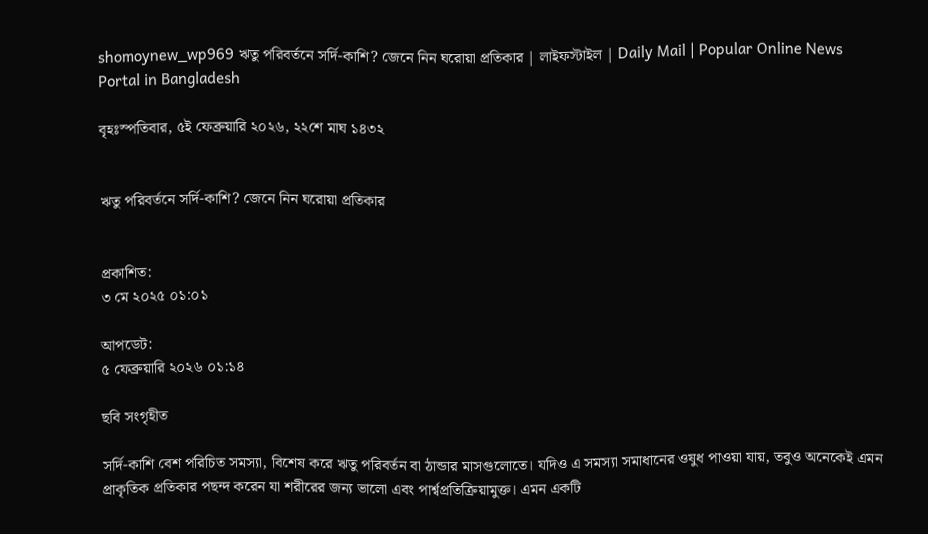shomoynew_wp969 ঋতু পরিবর্তনে সর্দি-কাশি? জেনে নিন ঘরোয়া প্রতিকার | লাইফস্টাইল | Daily Mail | Popular Online News Portal in Bangladesh

বৃহঃস্পতিবার, ৫ই ফেব্রুয়ারি ২০২৬, ২২শে মাঘ ১৪৩২


ঋতু পরিবর্তনে সর্দি-কাশি? জেনে নিন ঘরোয়া প্রতিকার


প্রকাশিত:
৩ মে ২০২৫ ০১:০১

আপডেট:
৫ ফেব্রুয়ারি ২০২৬ ০১:১৪

ছবি সংগৃহীত

সর্দি-কাশি বেশ পরিচিত সমস্যা, বিশেষ করে ঋতু পরিবর্তন বা ঠান্ডার মাসগুলোতে। যদিও এ সমস্যা সমাধানের ওষুধ পাওয়া যায়, তবুও অনেকেই এমন প্রাকৃতিক প্রতিকার পছন্দ করেন যা শরীরের জন্য ভালো এবং পার্শ্বপ্রতিক্রিয়ামুক্ত। এমন একটি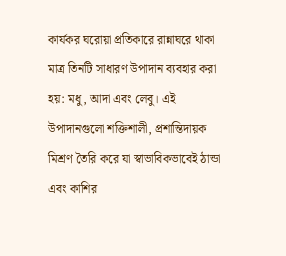কার্যকর ঘরোয়া প্রতিকারে রান্নাঘরে থাকা মাত্র তিনটি সাধারণ উপাদান ব্যবহার করা হয়: মধু, আদা এবং লেবু। এই উপাদানগুলো শক্তিশালী, প্রশান্তিদায়ক মিশ্রণ তৈরি করে যা স্বাভাবিকভাবেই ঠান্ডা এবং কাশির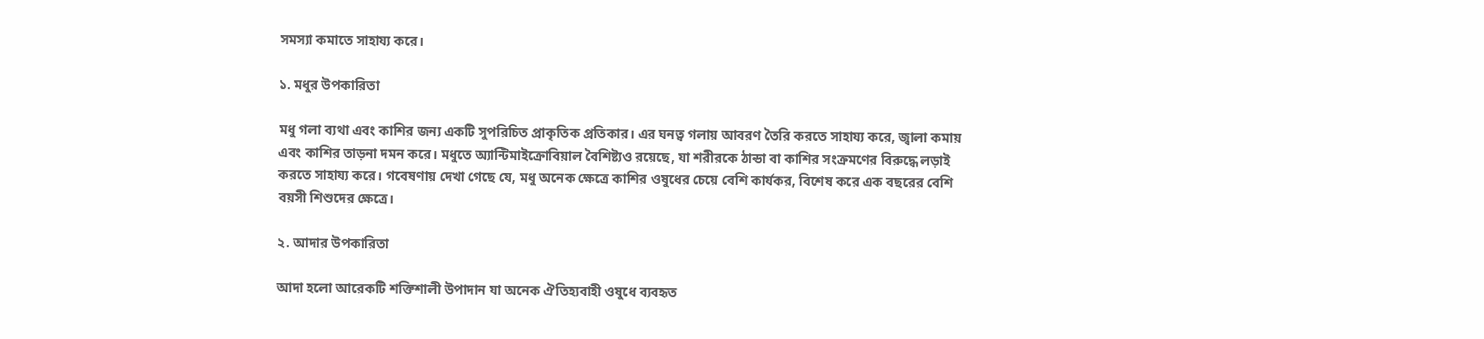সমস্যা কমাতে সাহায্য করে।

১. মধুর উপকারিতা

মধু গলা ব্যথা এবং কাশির জন্য একটি সুপরিচিত প্রাকৃতিক প্রতিকার। এর ঘনত্ব গলায় আবরণ তৈরি করতে সাহায্য করে, জ্বালা কমায় এবং কাশির তাড়না দমন করে। মধুতে অ্যান্টিমাইক্রোবিয়াল বৈশিষ্ট্যও রয়েছে, যা শরীরকে ঠান্ডা বা কাশির সংক্রমণের বিরুদ্ধে লড়াই করতে সাহায্য করে। গবেষণায় দেখা গেছে যে, মধু অনেক ক্ষেত্রে কাশির ওষুধের চেয়ে বেশি কার্যকর, বিশেষ করে এক বছরের বেশি বয়সী শিশুদের ক্ষেত্রে।

২. আদার উপকারিতা

আদা হলো আরেকটি শক্তিশালী উপাদান যা অনেক ঐতিহ্যবাহী ওষুধে ব্যবহৃত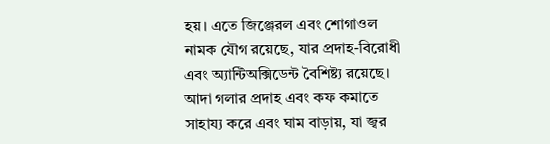হয়। এতে জিঞ্জেরল এবং শোগাওল নামক যৌগ রয়েছে, যার প্রদাহ-বিরোধী এবং অ্যান্টিঅক্সিডেন্ট বৈশিষ্ট্য রয়েছে। আদা গলার প্রদাহ এবং কফ কমাতে সাহায্য করে এবং ঘাম বাড়ায়, যা জ্বর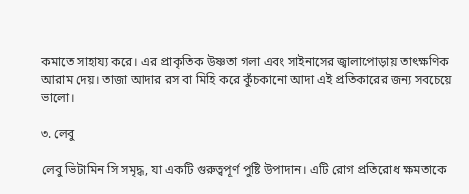কমাতে সাহায্য করে। এর প্রাকৃতিক উষ্ণতা গলা এবং সাইনাসের জ্বালাপোড়ায় তাৎক্ষণিক আরাম দেয়। তাজা আদার রস বা মিহি করে কুঁচকানো আদা এই প্রতিকারের জন্য সবচেয়ে ভালো।

৩. লেবু

লেবু ভিটামিন সি সমৃদ্ধ, যা একটি গুরুত্বপূর্ণ পুষ্টি উপাদান। এটি রোগ প্রতিরোধ ক্ষমতাকে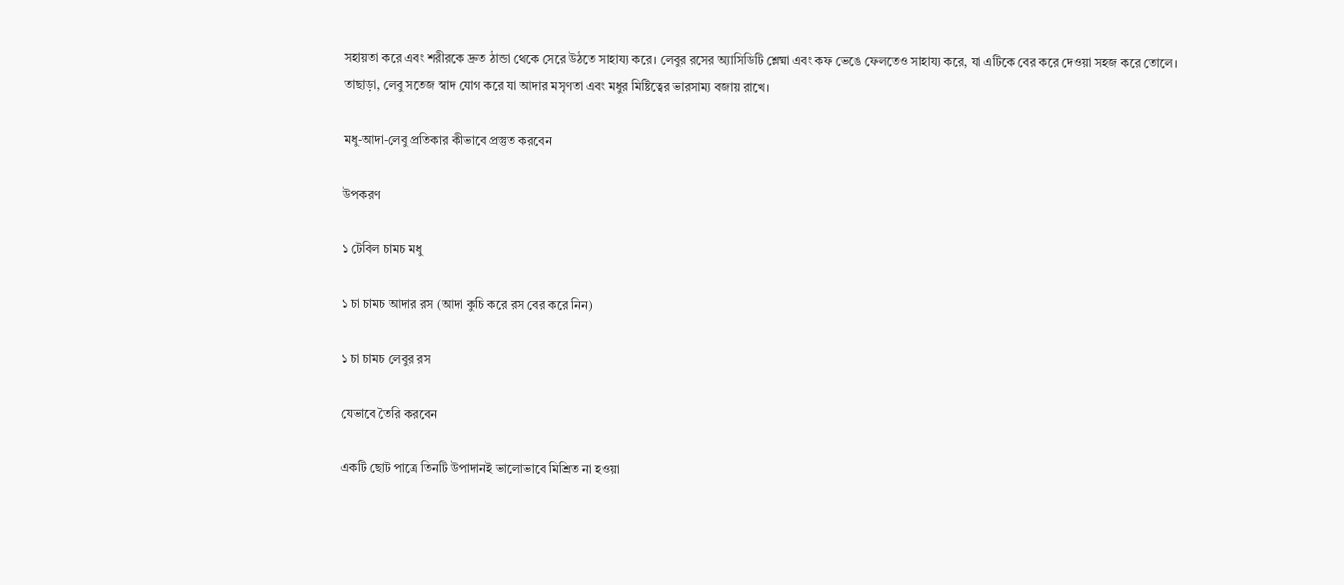সহায়তা করে এবং শরীরকে দ্রুত ঠান্ডা থেকে সেরে উঠতে সাহায্য করে। লেবুর রসের অ্যাসিডিটি শ্লেষ্মা এবং কফ ভেঙে ফেলতেও সাহায্য করে, যা এটিকে বের করে দেওয়া সহজ করে তোলে। তাছাড়া, লেবু সতেজ স্বাদ যোগ করে যা আদার মসৃণতা এবং মধুর মিষ্টিত্বের ভারসাম্য বজায় রাখে।

মধু-আদা-লেবু প্রতিকার কীভাবে প্রস্তুত করবেন

উপকরণ

১ টেবিল চামচ মধু

১ চা চামচ আদার রস (আদা কুচি করে রস বের করে নিন)

১ চা চামচ লেবুর রস

যেভাবে তৈরি করবেন

একটি ছোট পাত্রে তিনটি উপাদানই ভালোভাবে মিশ্রিত না হওয়া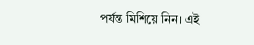পর্যন্ত মিশিয়ে নিন। এই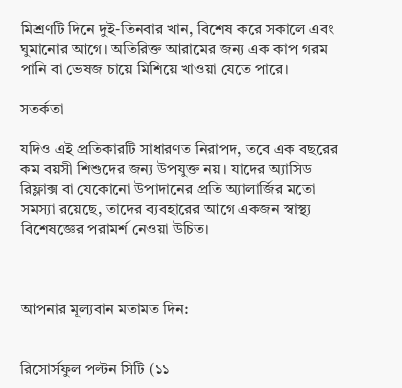মিশ্রণটি দিনে দুই-তিনবার খান, বিশেষ করে সকালে এবং ঘুমানোর আগে। অতিরিক্ত আরামের জন্য এক কাপ গরম পানি বা ভেষজ চায়ে মিশিয়ে খাওয়া যেতে পারে।

সতর্কতা

যদিও এই প্রতিকারটি সাধারণত নিরাপদ, তবে এক বছরের কম বয়সী শিশুদের জন্য উপযুক্ত নয়। যাদের অ্যাসিড রিফ্লাক্স বা যেকোনো উপাদানের প্রতি অ্যালার্জির মতো সমস্যা রয়েছে, তাদের ব্যবহারের আগে একজন স্বাস্থ্য বিশেষজ্ঞের পরামর্শ নেওয়া উচিত।



আপনার মূল্যবান মতামত দিন:


রিসোর্সফুল পল্টন সিটি (১১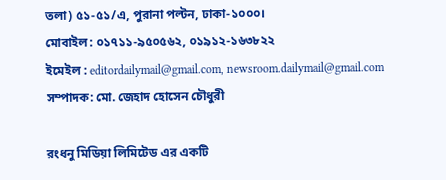তলা) ৫১-৫১/এ, পুরানা পল্টন, ঢাকা-১০০০।
মোবাইল: ০১৭১১-৯৫০৫৬২, ০১৯১২-১৬৩৮২২
ইমেইল : editordailymail@gmail.com, newsroom.dailymail@gmail.com
সম্পাদক: মো. জেহাদ হোসেন চৌধুরী

রংধনু মিডিয়া লিমিটেড এর একটি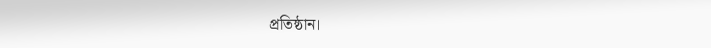প্রতিষ্ঠান।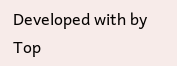Developed with by
Top